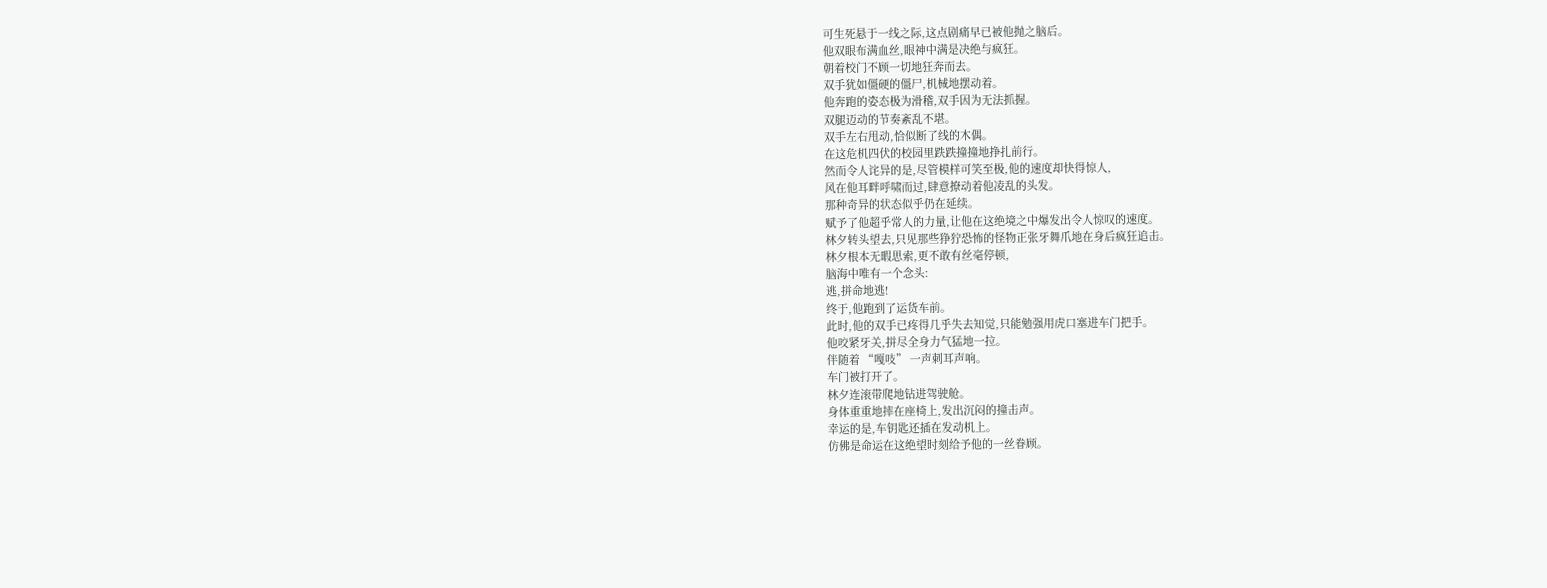可生死悬于一线之际,这点剧痛早已被他抛之脑后。
他双眼布满血丝,眼神中满是决绝与疯狂。
朝着校门不顾一切地狂奔而去。
双手犹如僵硬的僵尸,机械地摆动着。
他奔跑的姿态极为滑稽,双手因为无法抓握。
双腿迈动的节奏紊乱不堪。
双手左右甩动,恰似断了线的木偶。
在这危机四伏的校园里跌跌撞撞地挣扎前行。
然而令人诧异的是,尽管模样可笑至极,他的速度却快得惊人,
风在他耳畔呼啸而过,肆意撩动着他凌乱的头发。
那种奇异的状态似乎仍在延续。
赋予了他超乎常人的力量,让他在这绝境之中爆发出令人惊叹的速度。
林夕转头望去,只见那些狰狞恐怖的怪物正张牙舞爪地在身后疯狂追击。
林夕根本无暇思索,更不敢有丝毫停顿,
脑海中唯有一个念头:
逃,拼命地逃!
终于,他跑到了运货车前。
此时,他的双手已疼得几乎失去知觉,只能勉强用虎口塞进车门把手。
他咬紧牙关,拼尽全身力气猛地一拉。
伴随着 “嘎吱” 一声刺耳声响。
车门被打开了。
林夕连滚带爬地钻进驾驶舱。
身体重重地摔在座椅上,发出沉闷的撞击声。
幸运的是,车钥匙还插在发动机上。
仿佛是命运在这绝望时刻给予他的一丝眷顾。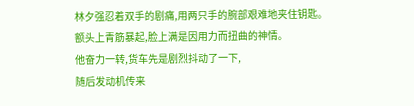林夕强忍着双手的剧痛,用两只手的腕部艰难地夹住钥匙。
额头上青筋暴起,脸上满是因用力而扭曲的神情。
他奋力一转,货车先是剧烈抖动了一下,
随后发动机传来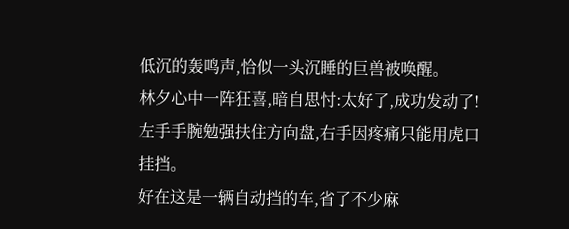低沉的轰鸣声,恰似一头沉睡的巨兽被唤醒。
林夕心中一阵狂喜,暗自思忖:太好了,成功发动了!
左手手腕勉强扶住方向盘,右手因疼痛只能用虎口挂挡。
好在这是一辆自动挡的车,省了不少麻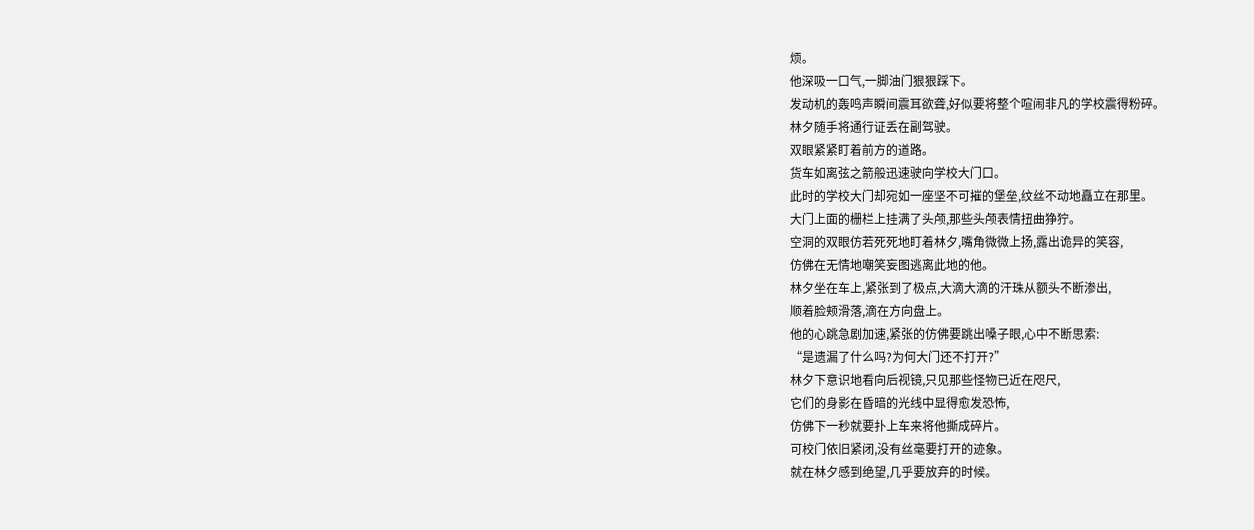烦。
他深吸一口气,一脚油门狠狠踩下。
发动机的轰鸣声瞬间震耳欲聋,好似要将整个喧闹非凡的学校震得粉碎。
林夕随手将通行证丢在副驾驶。
双眼紧紧盯着前方的道路。
货车如离弦之箭般迅速驶向学校大门口。
此时的学校大门却宛如一座坚不可摧的堡垒,纹丝不动地矗立在那里。
大门上面的栅栏上挂满了头颅,那些头颅表情扭曲狰狞。
空洞的双眼仿若死死地盯着林夕,嘴角微微上扬,露出诡异的笑容,
仿佛在无情地嘲笑妄图逃离此地的他。
林夕坐在车上,紧张到了极点,大滴大滴的汗珠从额头不断渗出,
顺着脸颊滑落,滴在方向盘上。
他的心跳急剧加速,紧张的仿佛要跳出嗓子眼,心中不断思索:
“是遗漏了什么吗?为何大门还不打开?”
林夕下意识地看向后视镜,只见那些怪物已近在咫尺,
它们的身影在昏暗的光线中显得愈发恐怖,
仿佛下一秒就要扑上车来将他撕成碎片。
可校门依旧紧闭,没有丝毫要打开的迹象。
就在林夕感到绝望,几乎要放弃的时候。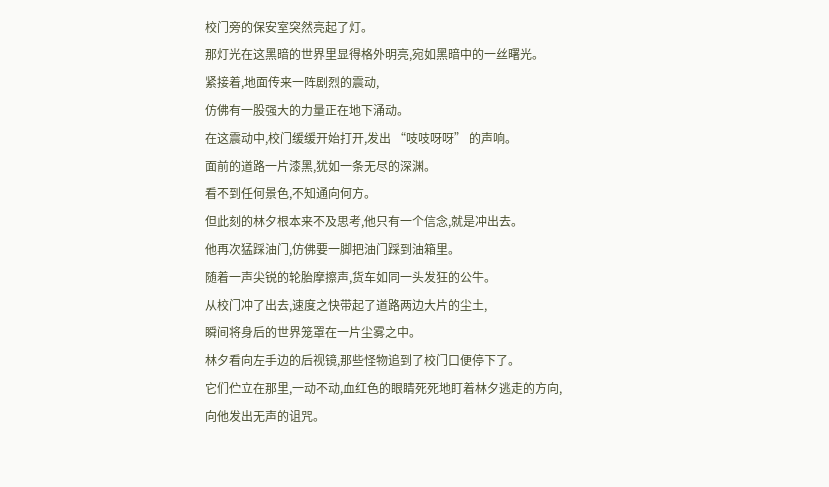校门旁的保安室突然亮起了灯。
那灯光在这黑暗的世界里显得格外明亮,宛如黑暗中的一丝曙光。
紧接着,地面传来一阵剧烈的震动,
仿佛有一股强大的力量正在地下涌动。
在这震动中,校门缓缓开始打开,发出 “吱吱呀呀” 的声响。
面前的道路一片漆黑,犹如一条无尽的深渊。
看不到任何景色,不知通向何方。
但此刻的林夕根本来不及思考,他只有一个信念,就是冲出去。
他再次猛踩油门,仿佛要一脚把油门踩到油箱里。
随着一声尖锐的轮胎摩擦声,货车如同一头发狂的公牛。
从校门冲了出去,速度之快带起了道路两边大片的尘土,
瞬间将身后的世界笼罩在一片尘雾之中。
林夕看向左手边的后视镜,那些怪物追到了校门口便停下了。
它们伫立在那里,一动不动,血红色的眼睛死死地盯着林夕逃走的方向,
向他发出无声的诅咒。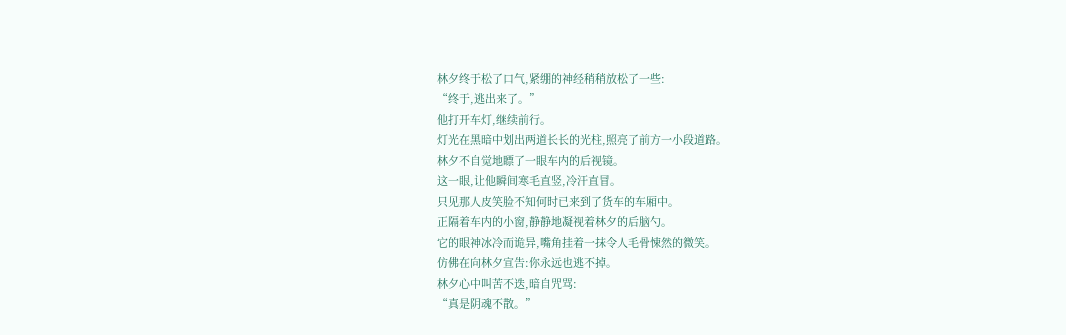林夕终于松了口气,紧绷的神经稍稍放松了一些:
“终于,逃出来了。”
他打开车灯,继续前行。
灯光在黑暗中划出两道长长的光柱,照亮了前方一小段道路。
林夕不自觉地瞟了一眼车内的后视镜。
这一眼,让他瞬间寒毛直竖,冷汗直冒。
只见那人皮笑脸不知何时已来到了货车的车厢中。
正隔着车内的小窗,静静地凝视着林夕的后脑勺。
它的眼神冰冷而诡异,嘴角挂着一抹令人毛骨悚然的微笑。
仿佛在向林夕宣告:你永远也逃不掉。
林夕心中叫苦不迭,暗自咒骂:
“真是阴魂不散。”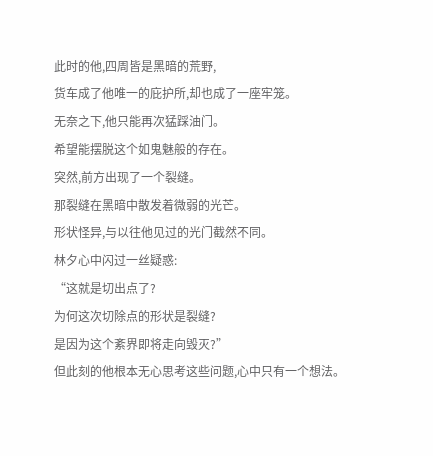此时的他,四周皆是黑暗的荒野,
货车成了他唯一的庇护所,却也成了一座牢笼。
无奈之下,他只能再次猛踩油门。
希望能摆脱这个如鬼魅般的存在。
突然,前方出现了一个裂缝。
那裂缝在黑暗中散发着微弱的光芒。
形状怪异,与以往他见过的光门截然不同。
林夕心中闪过一丝疑惑:
“这就是切出点了?
为何这次切除点的形状是裂缝?
是因为这个紊界即将走向毁灭?”
但此刻的他根本无心思考这些问题,心中只有一个想法。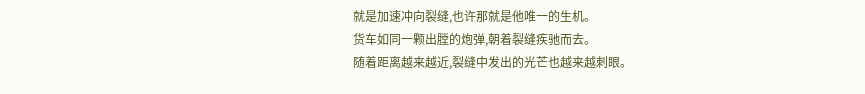就是加速冲向裂缝,也许那就是他唯一的生机。
货车如同一颗出膛的炮弹,朝着裂缝疾驰而去。
随着距离越来越近,裂缝中发出的光芒也越来越刺眼。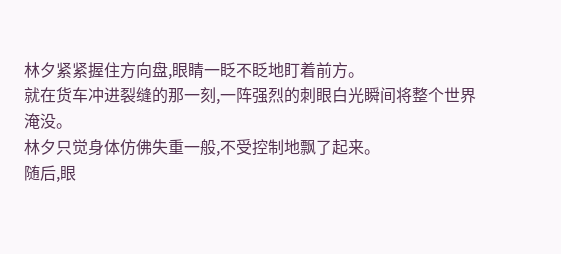林夕紧紧握住方向盘,眼睛一眨不眨地盯着前方。
就在货车冲进裂缝的那一刻,一阵强烈的刺眼白光瞬间将整个世界淹没。
林夕只觉身体仿佛失重一般,不受控制地飘了起来。
随后,眼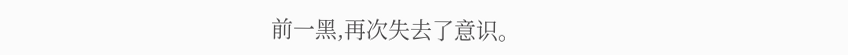前一黑,再次失去了意识。